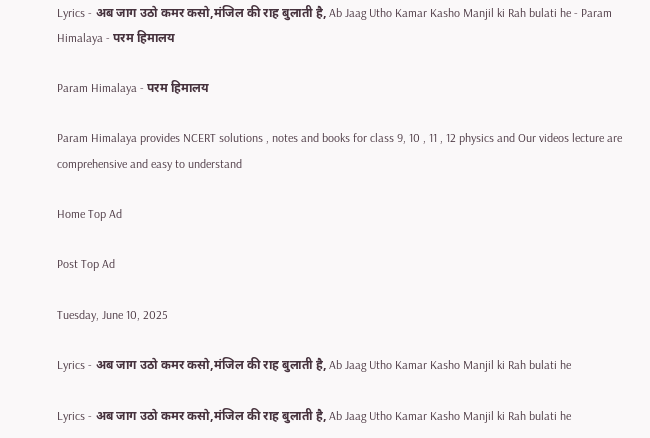Lyrics - अब जाग उठो कमर कसो,मंजिल की राह बुलाती है, Ab Jaag Utho Kamar Kasho Manjil ki Rah bulati he - Param Himalaya - परम हिमालय

Param Himalaya - परम हिमालय

Param Himalaya provides NCERT solutions , notes and books for class 9, 10 , 11 , 12 physics and Our videos lecture are comprehensive and easy to understand

Home Top Ad

Post Top Ad

Tuesday, June 10, 2025

Lyrics - अब जाग उठो कमर कसो,मंजिल की राह बुलाती है, Ab Jaag Utho Kamar Kasho Manjil ki Rah bulati he

Lyrics - अब जाग उठो कमर कसो,मंजिल की राह बुलाती है, Ab Jaag Utho Kamar Kasho Manjil ki Rah bulati he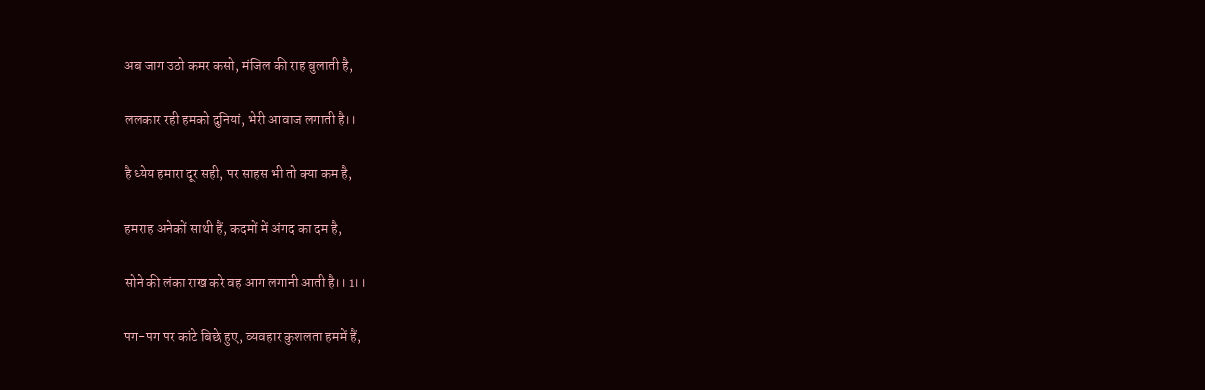अब जाग उठो कमर कसो, मंजिल की राह बुलाती है,

ललकार रही हमको दुनियां, भेरी आवाज लगाती है।।

है ध्येय हमारा दूर सही, पर साहस भी तो क्या कम है,

हमराह अनेकों साथी हैं, कदमों में अंगद का दम है,

सोने की लंका राख करे वह आग लगानी आती है।। 1।।

पग-पग पर कांटे बिछे हुए, व्यवहार कुशलता हममें हैं,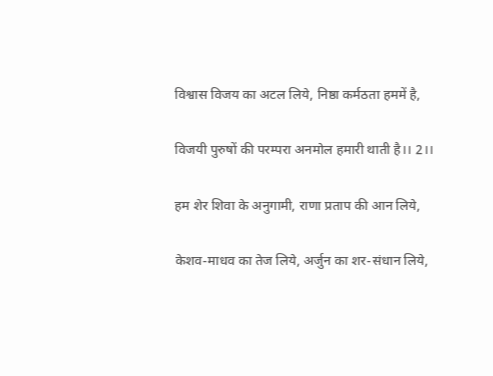विश्वास विजय का अटल लिये, निष्ठा कर्मठता हममें है,

विजयी पुरुषों की परम्परा अनमोल हमारी थाती है।। 2।।

हम शेर शिवा के अनुगामी, राणा प्रताप की आन लिये,

केशव-माधव का तेज लिये, अर्जुन का शर-संधान लिये,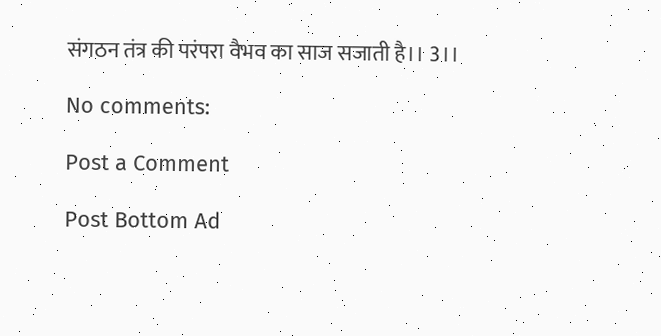संगठन तंत्र की परंपरा वैभव का साज सजाती है।। 3।।

No comments:

Post a Comment

Post Bottom Ad